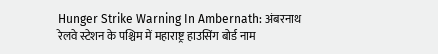Hunger Strike Warning In Ambernath: अंबरनाथ रेलवे स्टेशन के पश्चिम में महाराष्ट्र हाउसिंग बोर्ड नाम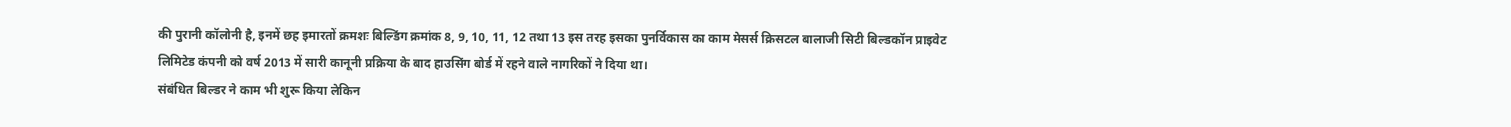की पुरानी कॉलोनी है, इनमें छह इमारतों क्रमशः बिल्डिंग क्रमांक 8, 9, 10, 11, 12 तथा 13 इस तरह इसका पुनर्विकास का काम मेसर्स क्रिसटल बालाजी सिटी बिल्डकॉन प्राइवेट लिमिटेड कंपनी को वर्ष 2013 में सारी कानूनी प्रक्रिया के बाद हाउसिंग बोर्ड में रहने वाले नागरिकों ने दिया था।
संबंधित बिल्डर ने काम भी शुरू किया लेकिन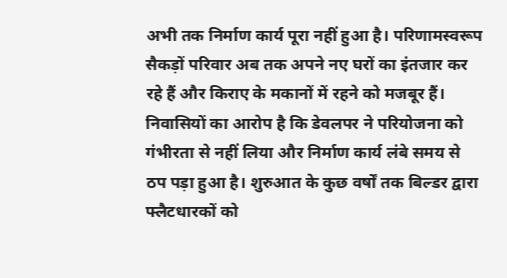अभी तक निर्माण कार्य पूरा नहीं हुआ है। परिणामस्वरूप सैकड़ों परिवार अब तक अपने नए घरों का इंतजार कर रहे हैं और किराए के मकानों में रहने को मजबूर हैं।
निवासियों का आरोप है कि डेवलपर ने परियोजना को गंभीरता से नहीं लिया और निर्माण कार्य लंबे समय से ठप पड़ा हुआ है। शुरुआत के कुछ वर्षों तक बिल्डर द्वारा फ्लैटधारकों को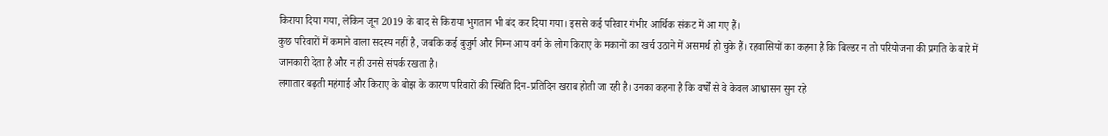किराया दिया गया, लेकिन जून 2019 के बाद से किराया भुगतान भी बंद कर दिया गया। इससे कई परिवार गंभीर आर्थिक संकट में आ गए हैं।
कुछ परिवारों में कमाने वाला सदस्य नहीं है, जबकि कई बुजुर्ग और निम्न आय वर्ग के लोग किराए के मकानों का खर्च उठाने में असमर्थ हो चुके हैं। रहवासियों का कहना है कि बिल्डर न तो परियोजना की प्रगति के बारे में जानकारी देता है और न ही उनसे संपर्क रखता है।
लगातार बढ़ती महंगाई और किराए के बोझ के कारण परिवारों की स्थिति दिन-प्रतिदिन खराब होती जा रही है। उनका कहना है कि वर्षों से वे केवल आश्वासन सुन रहे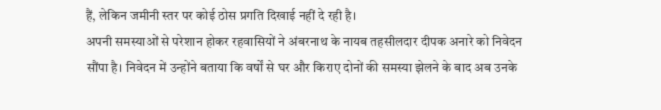हैं, लेकिन जमीनी स्तर पर कोई ठोस प्रगति दिखाई नहीं दे रही है।
अपनी समस्याओं से परेशान होकर रहवासियों ने अंबरनाथ के नायब तहसीलदार दीपक अनारे को निवेदन सौंपा है। निवेदन में उन्होंने बताया कि वर्षों से घर और किराए दोनों की समस्या झेलने के बाद अब उनके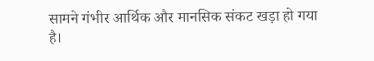सामने गंभीर आर्थिक और मानसिक संकट खड़ा हो गया है।